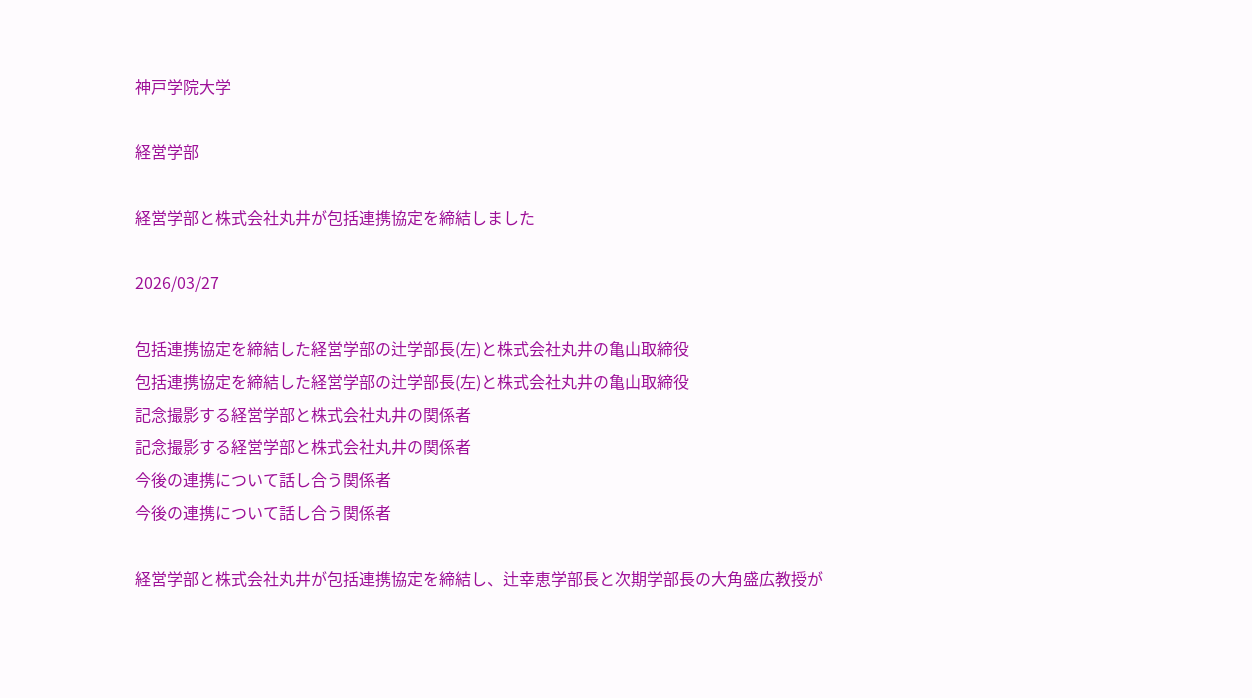神戸学院大学

経営学部

経営学部と株式会社丸井が包括連携協定を締結しました

2026/03/27

包括連携協定を締結した経営学部の辻学部長(左)と株式会社丸井の亀山取締役
包括連携協定を締結した経営学部の辻学部長(左)と株式会社丸井の亀山取締役
記念撮影する経営学部と株式会社丸井の関係者
記念撮影する経営学部と株式会社丸井の関係者
今後の連携について話し合う関係者
今後の連携について話し合う関係者

経営学部と株式会社丸井が包括連携協定を締結し、辻幸恵学部長と次期学部長の大角盛広教授が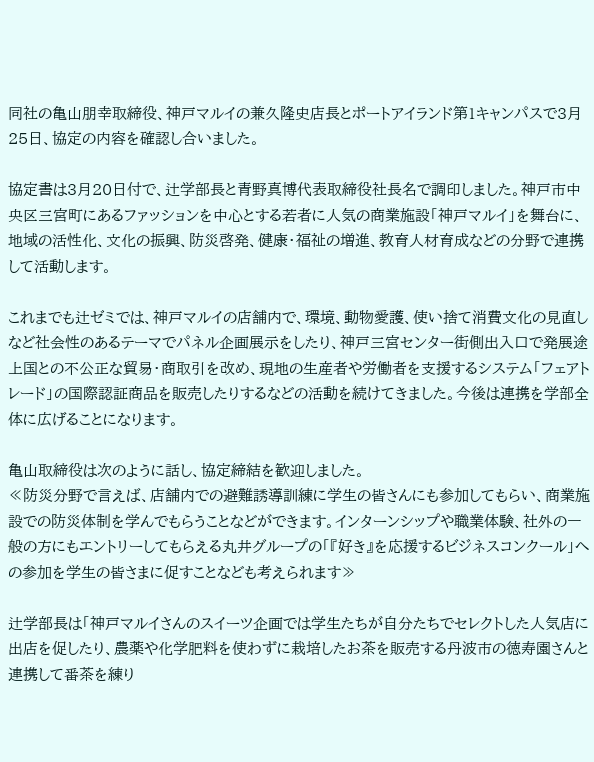同社の亀山朋幸取締役、神戸マルイの兼久隆史店長とポートアイランド第1キャンパスで3月25日、協定の内容を確認し合いました。

協定書は3月20日付で、辻学部長と青野真博代表取締役社長名で調印しました。神戸市中央区三宮町にあるファッションを中心とする若者に人気の商業施設「神戸マルイ」を舞台に、地域の活性化、文化の振興、防災啓発、健康・福祉の増進、教育人材育成などの分野で連携して活動します。

これまでも辻ゼミでは、神戸マルイの店舗内で、環境、動物愛護、使い捨て消費文化の見直しなど社会性のあるテーマでパネル企画展示をしたり、神戸三宮センター街側出入口で発展途上国との不公正な貿易・商取引を改め、現地の生産者や労働者を支援するシステム「フェアトレード」の国際認証商品を販売したりするなどの活動を続けてきました。今後は連携を学部全体に広げることになります。

亀山取締役は次のように話し、協定締結を歓迎しました。
≪防災分野で言えば、店舗内での避難誘導訓練に学生の皆さんにも参加してもらい、商業施設での防災体制を学んでもらうことなどができます。インターンシップや職業体験、社外の一般の方にもエントリーしてもらえる丸井グループの「『好き』を応援するビジネスコンクール」への参加を学生の皆さまに促すことなども考えられます≫

辻学部長は「神戸マルイさんのスイーツ企画では学生たちが自分たちでセレクトした人気店に出店を促したり、農薬や化学肥料を使わずに栽培したお茶を販売する丹波市の徳寿園さんと連携して番茶を練り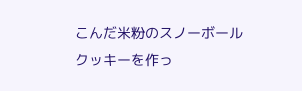こんだ米粉のスノーボールクッキーを作っ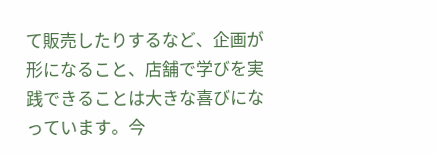て販売したりするなど、企画が形になること、店舗で学びを実践できることは大きな喜びになっています。今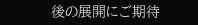後の展開にご期待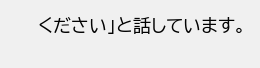ください」と話しています。